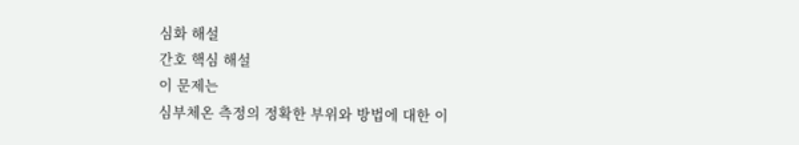심화 해설
간호 핵심 해설
이 문제는
심부체온 측정의 정확한 부위와 방법에 대한 이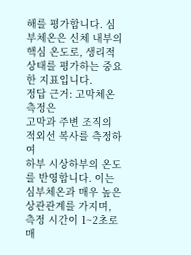해를 평가합니다. 심부체온은 신체 내부의 핵심 온도로, 생리적 상태를 평가하는 중요한 지표입니다.
정답 근거: 고막체온 측정은
고막과 주변 조직의 적외선 복사를 측정하여
하부 시상하부의 온도를 반영합니다. 이는 심부체온과 매우 높은 상관관계를 가지며, 측정 시간이 1~2초로 매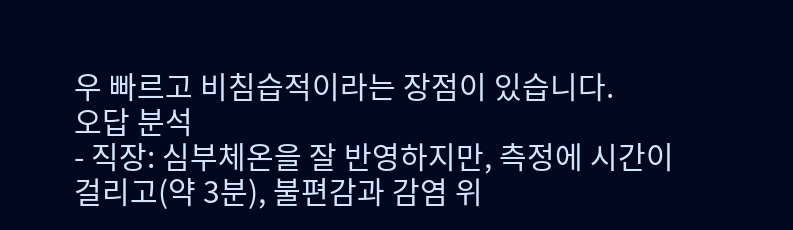우 빠르고 비침습적이라는 장점이 있습니다.
오답 분석
- 직장: 심부체온을 잘 반영하지만, 측정에 시간이 걸리고(약 3분), 불편감과 감염 위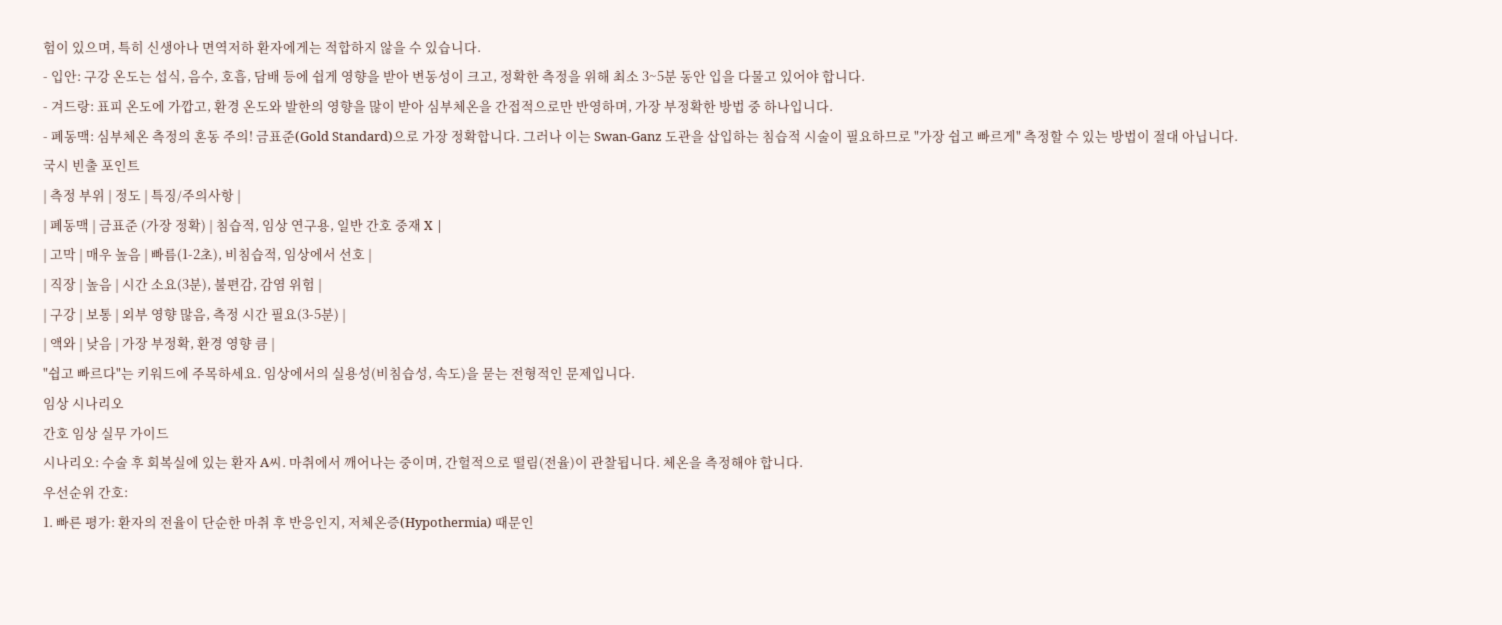험이 있으며, 특히 신생아나 면역저하 환자에게는 적합하지 않을 수 있습니다.
- 입안: 구강 온도는 섭식, 음수, 호흡, 담배 등에 쉽게 영향을 받아 변동성이 크고, 정확한 측정을 위해 최소 3~5분 동안 입을 다물고 있어야 합니다.
- 겨드랑: 표피 온도에 가깝고, 환경 온도와 발한의 영향을 많이 받아 심부체온을 간접적으로만 반영하며, 가장 부정확한 방법 중 하나입니다.
- 폐동맥: 심부체온 측정의 혼동 주의! 금표준(Gold Standard)으로 가장 정확합니다. 그러나 이는 Swan-Ganz 도관을 삽입하는 침습적 시술이 필요하므로 "가장 쉽고 빠르게" 측정할 수 있는 방법이 절대 아닙니다.
국시 빈출 포인트
| 측정 부위 | 정도 | 특징/주의사항 |
| 폐동맥 | 금표준 (가장 정확) | 침습적, 임상 연구용, 일반 간호 중재 X |
| 고막 | 매우 높음 | 빠름(1-2초), 비침습적, 임상에서 선호 |
| 직장 | 높음 | 시간 소요(3분), 불편감, 감염 위험 |
| 구강 | 보통 | 외부 영향 많음, 측정 시간 필요(3-5분) |
| 액와 | 낮음 | 가장 부정확, 환경 영향 큼 |
"쉽고 빠르다"는 키워드에 주목하세요. 임상에서의 실용성(비침습성, 속도)을 묻는 전형적인 문제입니다.
임상 시나리오
간호 임상 실무 가이드
시나리오: 수술 후 회복실에 있는 환자 A씨. 마취에서 깨어나는 중이며, 간헐적으로 떨림(전율)이 관찰됩니다. 체온을 측정해야 합니다.
우선순위 간호:
1. 빠른 평가: 환자의 전율이 단순한 마취 후 반응인지, 저체온증(Hypothermia) 때문인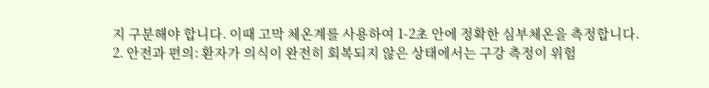지 구분해야 합니다. 이때 고막 체온계를 사용하여 1-2초 안에 정확한 심부체온을 측정합니다.
2. 안전과 편의: 환자가 의식이 완전히 회복되지 않은 상태에서는 구강 측정이 위험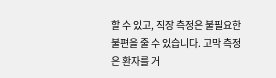할 수 있고, 직장 측정은 불필요한 불편을 줄 수 있습니다. 고막 측정은 환자를 거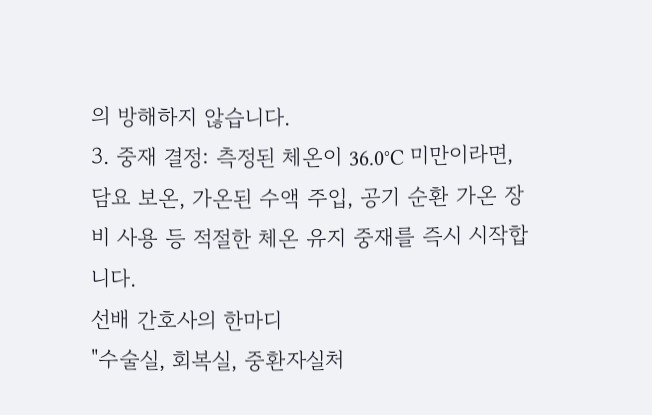의 방해하지 않습니다.
3. 중재 결정: 측정된 체온이 36.0°C 미만이라면, 담요 보온, 가온된 수액 주입, 공기 순환 가온 장비 사용 등 적절한 체온 유지 중재를 즉시 시작합니다.
선배 간호사의 한마디
"수술실, 회복실, 중환자실처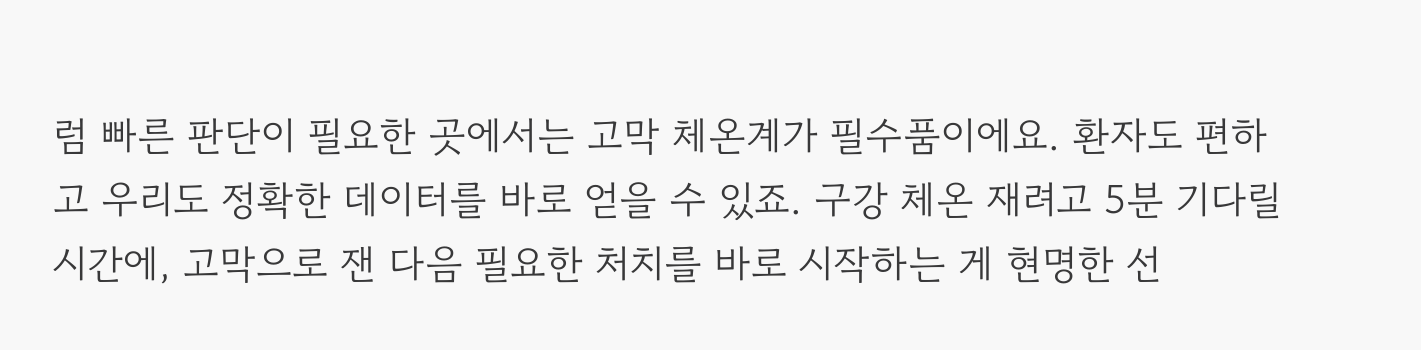럼 빠른 판단이 필요한 곳에서는 고막 체온계가 필수품이에요. 환자도 편하고 우리도 정확한 데이터를 바로 얻을 수 있죠. 구강 체온 재려고 5분 기다릴 시간에, 고막으로 잰 다음 필요한 처치를 바로 시작하는 게 현명한 선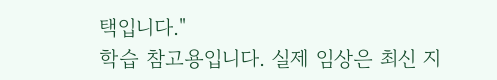택입니다."
학습 참고용입니다. 실제 임상은 최신 지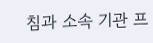침과 소속 기관 프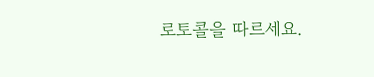로토콜을 따르세요.